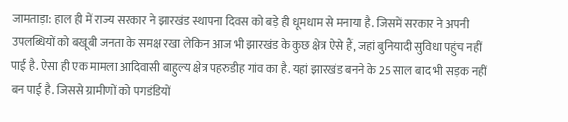जामताड़ा: हाल ही में राज्य सरकार ने झारखंड स्थापना दिवस को बड़े ही धूमधाम से मनाया है. जिसमें सरकार ने अपनी उपलब्धियों को बखूबी जनता के समक्ष रखा लेकिन आज भी झारखंड के कुछ क्षेत्र ऐसे हैं, जहां बुनियादी सुविधा पहुंच नहीं पाई है. ऐसा ही एक मामला आदिवासी बाहुल्य क्षेत्र पहरुडीह गांव का है. यहां झारखंड बनने के 25 साल बाद भी सड़क नहीं बन पाई है. जिससे ग्रामीणों को पगडंडियों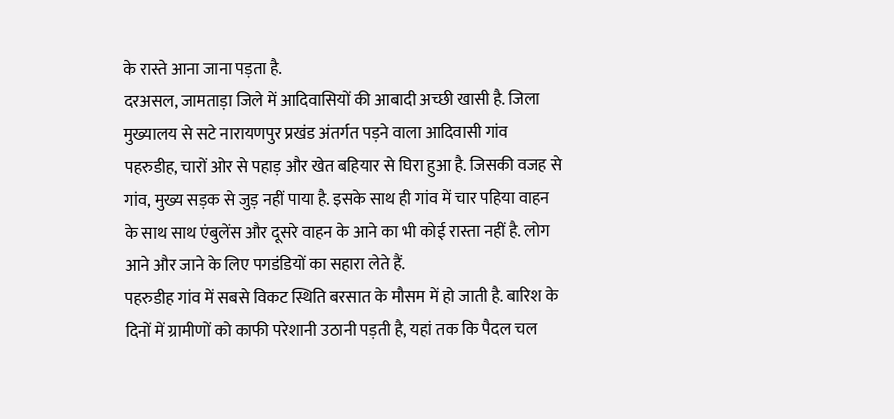के रास्ते आना जाना पड़ता है.
दरअसल, जामताड़ा जिले में आदिवासियों की आबादी अच्छी खासी है. जिला मुख्यालय से सटे नारायणपुर प्रखंड अंतर्गत पड़ने वाला आदिवासी गांव पहरुडीह, चारों ओर से पहाड़ और खेत बहियार से घिरा हुआ है. जिसकी वजह से गांव, मुख्य सड़क से जुड़ नहीं पाया है. इसके साथ ही गांव में चार पहिया वाहन के साथ साथ एंबुलेंस और दूसरे वाहन के आने का भी कोई रास्ता नहीं है. लोग आने और जाने के लिए पगडंडियों का सहारा लेते हैं.
पहरुडीह गांव में सबसे विकट स्थिति बरसात के मौसम में हो जाती है. बारिश के दिनों में ग्रामीणों को काफी परेशानी उठानी पड़ती है, यहां तक कि पैदल चल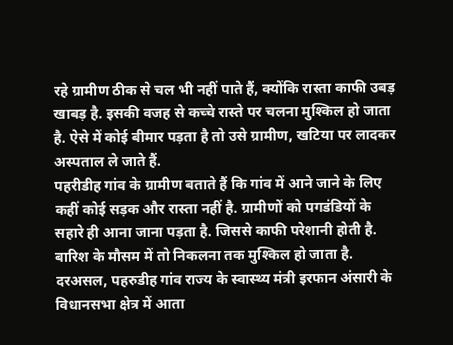रहे ग्रामीण ठीक से चल भी नहीं पाते हैं, क्योंकि रास्ता काफी उबड़ खाबड़ है. इसकी वजह से कच्चे रास्ते पर चलना मुश्किल हो जाता है. ऐसे में कोई बीमार पड़ता है तो उसे ग्रामीण, खटिया पर लादकर अस्पताल ले जाते हैं.
पहरीडीह गांव के ग्रामीण बताते हैं कि गांव में आने जाने के लिए कहीं कोई सड़क और रास्ता नहीं है. ग्रामीणों को पगडंडियों के सहारे ही आना जाना पड़ता है. जिससे काफी परेशानी होती है. बारिश के मौसम में तो निकलना तक मुश्किल हो जाता है.
दरअसल, पहरुडीह गांव राज्य के स्वास्थ्य मंत्री इरफान अंसारी के विधानसभा क्षेत्र में आता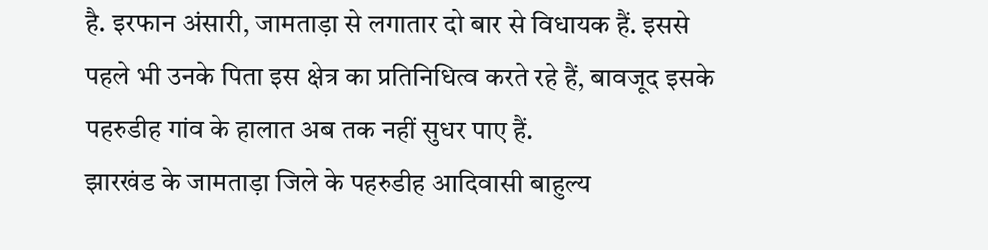है. इरफान अंसारी, जामताड़ा से लगातार दो बार से विधायक हैं. इससे पहले भी उनके पिता इस क्षेत्र का प्रतिनिधित्व करते रहे हैं, बावजूद इसके पहरुडीह गांव के हालात अब तक नहीं सुधर पाए हैं.
झारखंड के जामताड़ा जिले के पहरुडीह आदिवासी बाहुल्य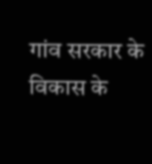गांव सरकार के विकास के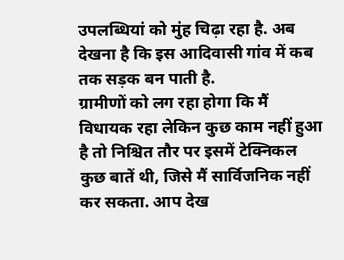उपलब्धियां को मुंह चिढ़ा रहा है. अब देखना है कि इस आदिवासी गांव में कब तक सड़क बन पाती है.
ग्रामीणों को लग रहा होगा कि मैं विधायक रहा लेकिन कुछ काम नहीं हुआ है तो निश्चित तौर पर इसमें टेक्निकल कुछ बातें थी, जिसे मैं सार्विजनिक नहीं कर सकता. आप देख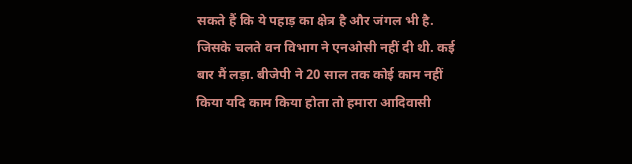सकते हैं कि ये पहाड़ का क्षेत्र है और जंगल भी है. जिसके चलते वन विभाग ने एनओसी नहीं दी थी. कई बार मैं लड़ा. बीजेपी ने 20 साल तक कोई काम नहीं किया यदि काम किया होता तो हमारा आदिवासी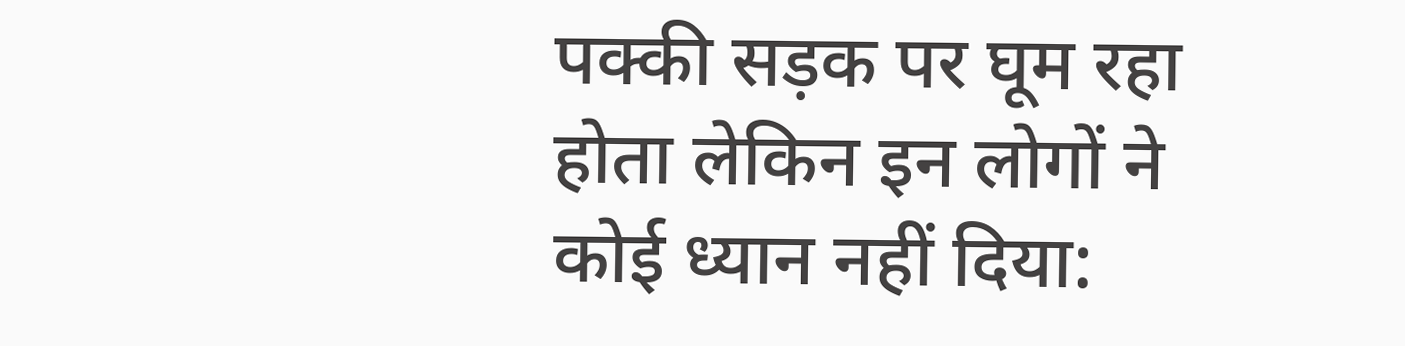पक्की सड़क पर घूम रहा होता लेकिन इन लोगों ने कोई ध्यान नहीं दिया: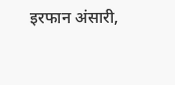इरफान अंसारी,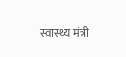स्वास्थ्य मंत्री